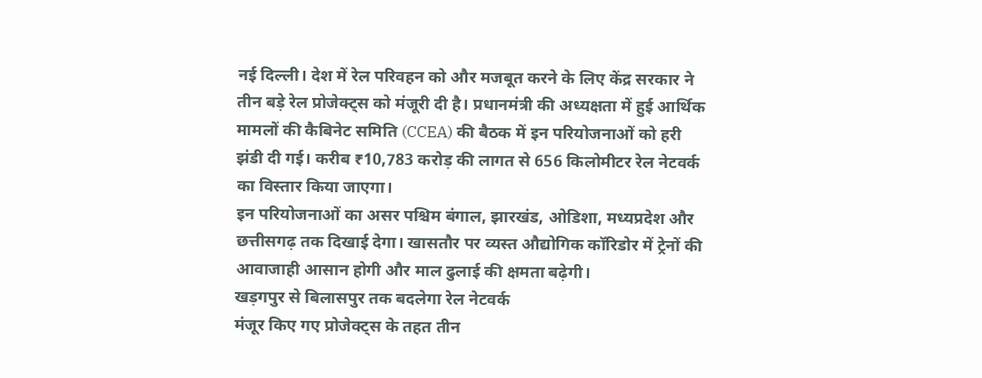नई दिल्ली। देश में रेल परिवहन को और मजबूत करने के लिए केंद्र सरकार ने तीन बड़े रेल प्रोजेक्ट्स को मंजूरी दी है। प्रधानमंत्री की अध्यक्षता में हुई आर्थिक मामलों की कैबिनेट समिति (CCEA) की बैठक में इन परियोजनाओं को हरी झंडी दी गई। करीब ₹10,783 करोड़ की लागत से 656 किलोमीटर रेल नेटवर्क का विस्तार किया जाएगा।
इन परियोजनाओं का असर पश्चिम बंगाल, झारखंड, ओडिशा, मध्यप्रदेश और छत्तीसगढ़ तक दिखाई देगा। खासतौर पर व्यस्त औद्योगिक कॉरिडोर में ट्रेनों की आवाजाही आसान होगी और माल ढुलाई की क्षमता बढ़ेगी।
खड़गपुर से बिलासपुर तक बदलेगा रेल नेटवर्क
मंजूर किए गए प्रोजेक्ट्स के तहत तीन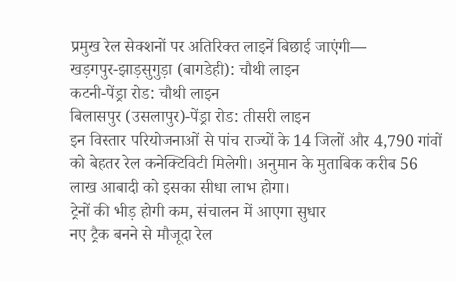प्रमुख रेल सेक्शनों पर अतिरिक्त लाइनें बिछाई जाएंगी—
खड़गपुर-झाड़सुगुड़ा (बागडेही): चौथी लाइन
कटनी-पेंड्रा रोड: चौथी लाइन
बिलासपुर (उसलापुर)-पेंड्रा रोड: तीसरी लाइन
इन विस्तार परियोजनाओं से पांच राज्यों के 14 जिलों और 4,790 गांवों को बेहतर रेल कनेक्टिविटी मिलेगी। अनुमान के मुताबिक करीब 56 लाख आबादी को इसका सीधा लाभ होगा।
ट्रेनों की भीड़ होगी कम, संचालन में आएगा सुधार
नए ट्रैक बनने से मौजूदा रेल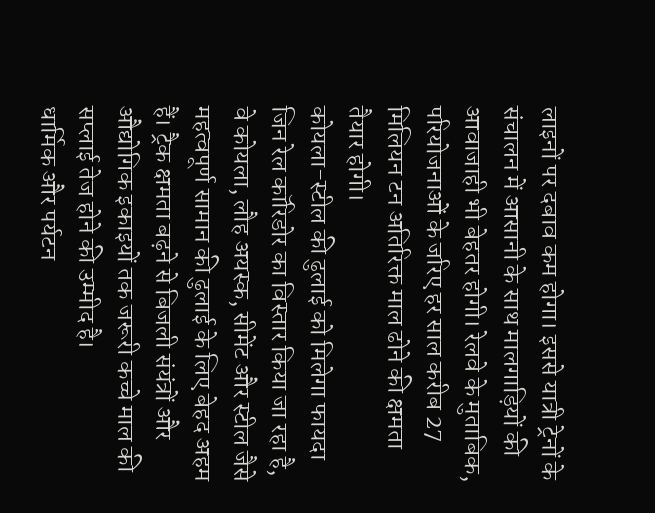लाइनों पर दबाव कम होगा। इससे यात्री ट्रेनों के संचालन में आसानी के साथ मालगाड़ियों की आवाजाही भी बेहतर होगी। रेलवे के मुताबिक, परियोजनाओं के जरिए हर साल करीब 27 मिलियन टन अतिरिक्त माल ढोने की क्षमता तैयार होगी।
कोयला-स्टील की ढुलाई को मिलेगा फायदा
जिन रेल कॉरिडोर का विस्तार किया जा रहा है, वे कोयला, लौह अयस्क, सीमेंट और स्टील जैसे महत्वपूर्ण सामान की ढुलाई के लिए बेहद अहम हैं। ट्रैक क्षमता बढ़ने से बिजली संयंत्रों और औद्योगिक इकाइयों तक जरूरी कच्चे माल की सप्लाई तेज होने की उम्मीद है।
धार्मिक और पर्यटन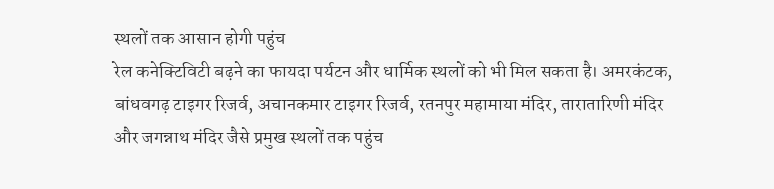स्थलों तक आसान होगी पहुंच
रेल कनेक्टिविटी बढ़ने का फायदा पर्यटन और धार्मिक स्थलों को भी मिल सकता है। अमरकंटक, बांधवगढ़ टाइगर रिजर्व, अचानकमार टाइगर रिजर्व, रतनपुर महामाया मंदिर, तारातारिणी मंदिर और जगन्नाथ मंदिर जैसे प्रमुख स्थलों तक पहुंच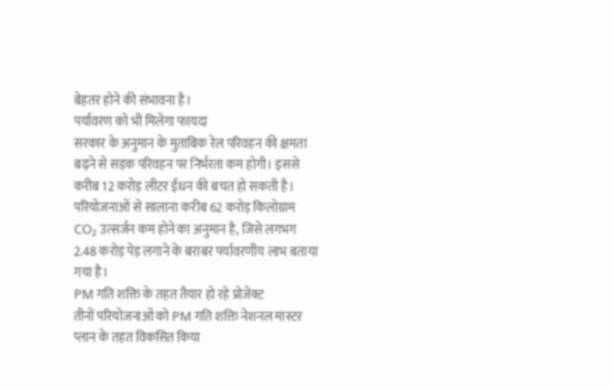बेहतर होने की संभावना है।
पर्यावरण को भी मिलेगा फायदा
सरकार के अनुमान के मुताबिक रेल परिवहन की क्षमता बढ़ने से सड़क परिवहन पर निर्भरता कम होगी। इससे करीब 12 करोड़ लीटर ईंधन की बचत हो सकती है।
परियोजनाओं से सालाना करीब 62 करोड़ किलोग्राम CO₂ उत्सर्जन कम होने का अनुमान है, जिसे लगभग 2.48 करोड़ पेड़ लगाने के बराबर पर्यावरणीय लाभ बताया गया है।
PM गति शक्ति के तहत तैयार हो रहे प्रोजेक्ट
तीनों परियोजनाओं को PM गति शक्ति नेशनल मास्टर प्लान के तहत विकसित किया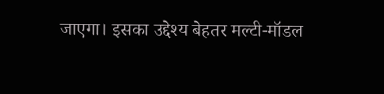जाएगा। इसका उद्देश्य बेहतर मल्टी-मॉडल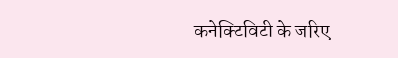कनेक्टिविटी के जरिए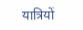यात्रियों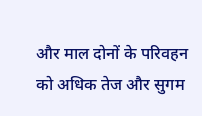और माल दोनों के परिवहन को अधिक तेज और सुगम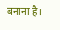बनाना है।